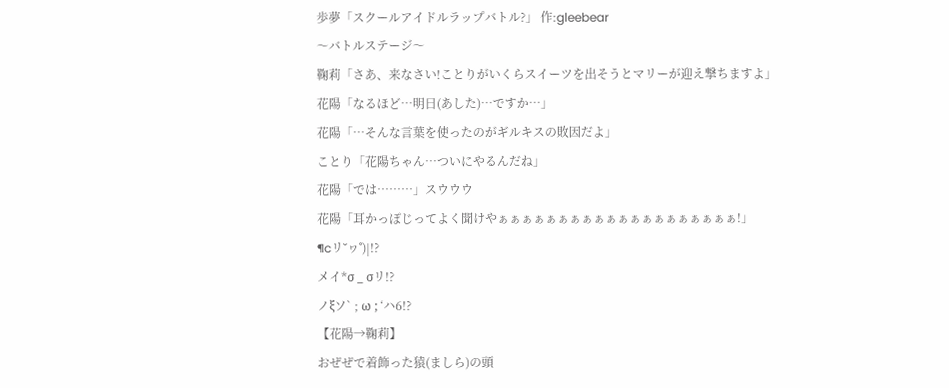歩夢「スクールアイドルラップバトル?」 作:gleebear
〜バトルステージ〜
鞠莉「さあ、来なさい!ことりがいくらスイーツを出そうとマリーが迎え撃ちますよ」
花陽「なるほど…明日(あした)…ですか…」
花陽「…そんな言葉を使ったのがギルキスの敗因だよ」
ことり「花陽ちゃん…ついにやるんだね」
花陽「では………」スウウウ
花陽「耳かっぽじってよく聞けやぁぁぁぁぁぁぁぁぁぁぁぁぁぁぁぁぁぁぁぁ!」
¶cリ˘ヮ˚)|!?
メイ*σ _ σリ!?
ノξソ` ; ω ; ‘ハ6!?
【花陽→鞠莉】
おぜぜで着飾った猿(ましら)の頭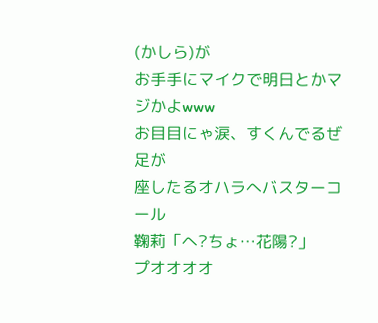(かしら)が
お手手にマイクで明日とかマジかよwww
お目目にゃ涙、すくんでるぜ足が
座したるオハラへバスターコール
鞠莉「へ?ちょ…花陽?」
プオオオオ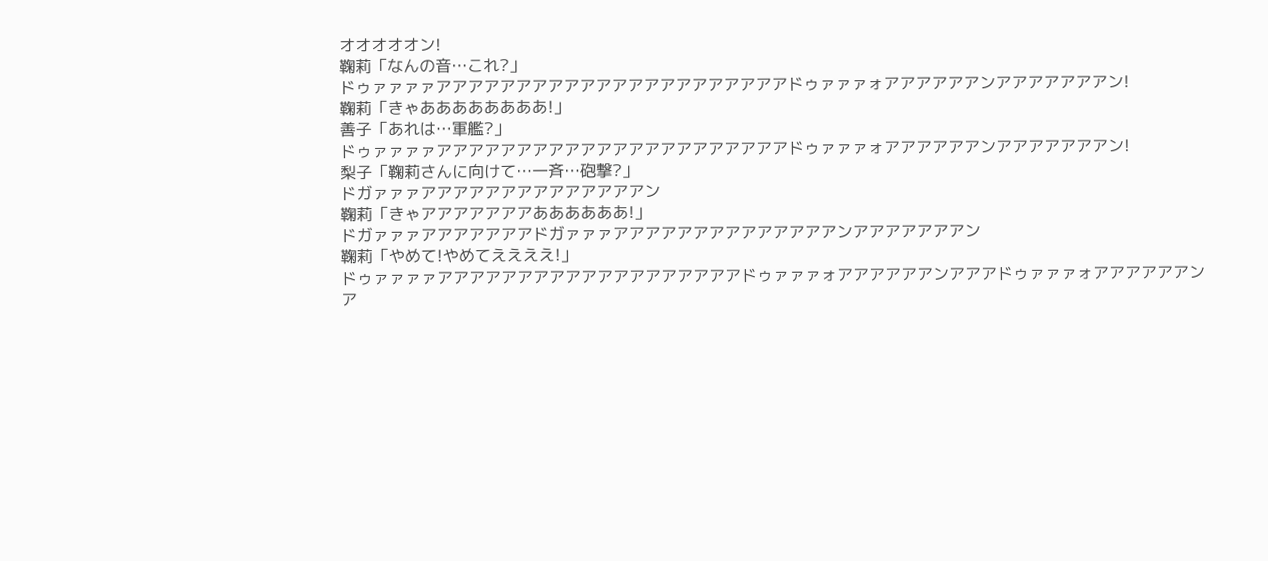オオオオオン!
鞠莉「なんの音…これ?」
ドゥァァァァアアアアアアアアアアアアアアアアアアアアアアドゥァァァォアアアアアアンアアアアアアアン!
鞠莉「きゃああああああああ!」
善子「あれは…軍艦?」
ドゥァァァァアアアアアアアアアアアアアアアアアアアアアアドゥァァァォアアアアアアンアアアアアアアン!
梨子「鞠莉さんに向けて…一斉…砲撃?」
ドガァァァアアアアアアアアアアアアアアン
鞠莉「きゃアアアアアアアああああああ!」
ドガァァァアアアアアアアドガァァァアアアアアアアアアアアアアアンアアアアアアアン
鞠莉「やめて!やめてええええ!」
ドゥァァァァアアアアアアアアアアアアアアアアアアアドゥァァァォアアアアアアンアアアドゥァァァォアアアアアアンア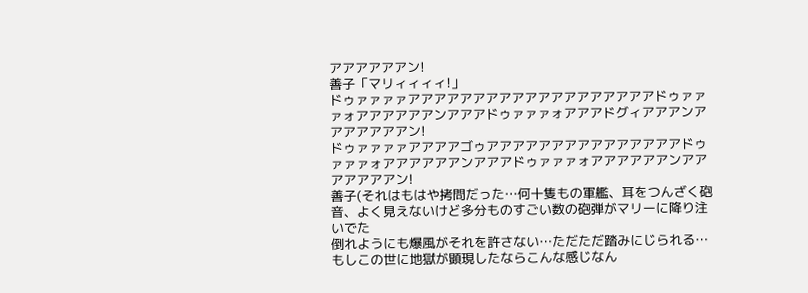アアアアアアン!
善子「マリィィィィ!」
ドゥァァァァアアアアアアアアアアアアアアアアアアアドゥァァァォアアアアアアンアアアドゥァァァォアアアドグィアアアンアアアアアアアン!
ドゥァァァァアアアアゴゥアアアアアアアアアアアアアアアドゥァァァォアアアアアアンアアアドゥァァァォアアアアアアンアアアアアアアン!
善子(それはもはや拷問だった…何十隻もの軍艦、耳をつんざく砲音、よく見えないけど多分ものすごい数の砲弾がマリーに降り注いでた
倒れようにも爆風がそれを許さない…ただただ踏みにじられる…もしこの世に地獄が顕現したならこんな感じなん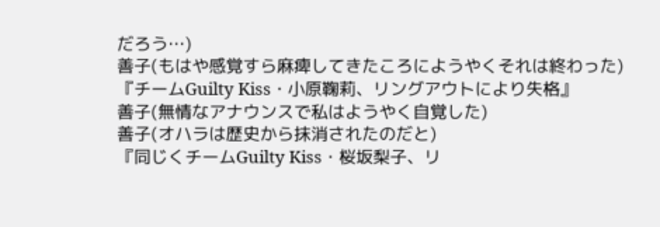だろう…)
善子(もはや感覚すら麻痺してきたころにようやくそれは終わった)
『チームGuilty Kiss・小原鞠莉、リングアウトにより失格』
善子(無情なアナウンスで私はようやく自覚した)
善子(オハラは歴史から抹消されたのだと)
『同じくチームGuilty Kiss・桜坂梨子、リ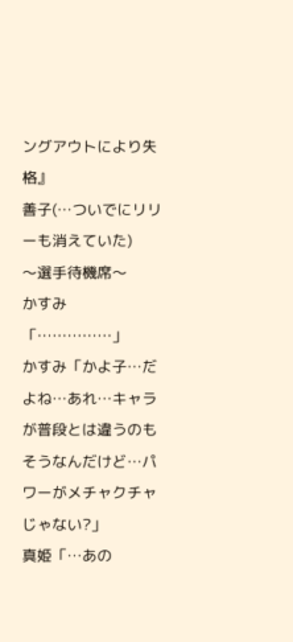ングアウトにより失格』
善子(…ついでにリリーも消えていた)
〜選手待機席〜
かすみ「……………」
かすみ「かよ子…だよね…あれ…キャラが普段とは違うのもそうなんだけど…パワーがメチャクチャじゃない?」
真姫「…あの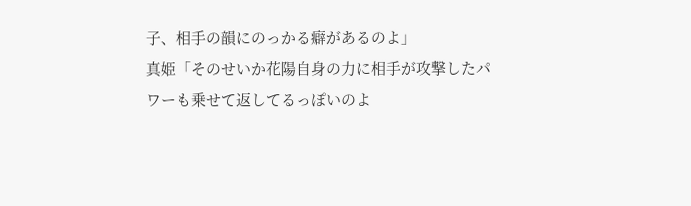子、相手の韻にのっかる癖があるのよ」
真姫「そのせいか花陽自身の力に相手が攻撃したパワーも乗せて返してるっぽいのよ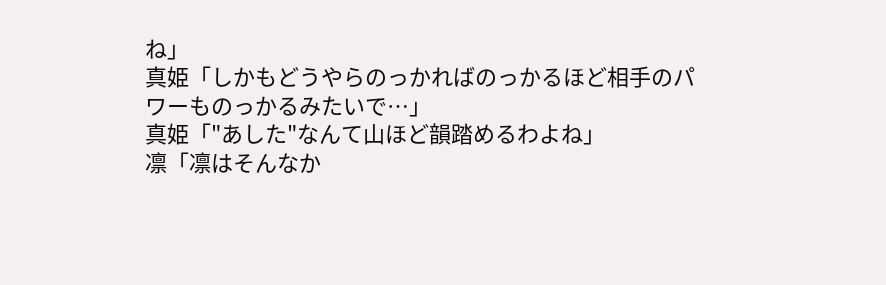ね」
真姫「しかもどうやらのっかればのっかるほど相手のパワーものっかるみたいで…」
真姫「"あした"なんて山ほど韻踏めるわよね」
凛「凛はそんなか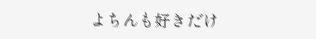よちんも好きだけ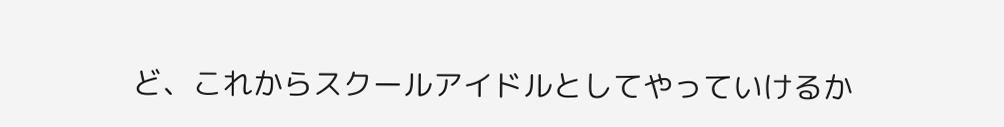ど、これからスクールアイドルとしてやっていけるか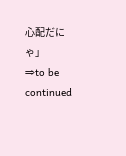心配だにゃ」
⇒to be continued